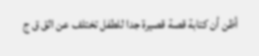أظن أن كتابة قصة قصيرة جدا للطفل تختلف عن الق ق ج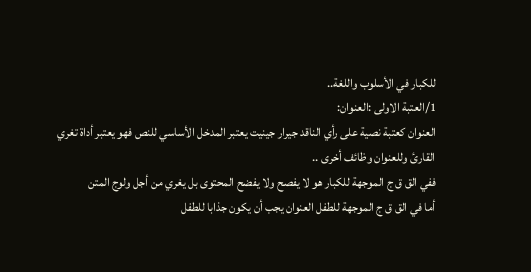للكبار في الأسلوب واللغة..
1/العتبة الاولى :العنوان:
العنوان كعتبة نصية على رأي الناقد جيرار جينيت يعتبر المدخل الأساسي للنص فهو يعتبر أداة تغري القارئ وللعنوان وظائف أخرى ..
ففي الق ق ج الموجهة للكبار هو لا يفصح ولا يفضح المحتوى بل يغري من أجل ولوج المتن
أما في الق ق ج الموجهة للطفل العنوان يجب أن يكون جذابا للطفل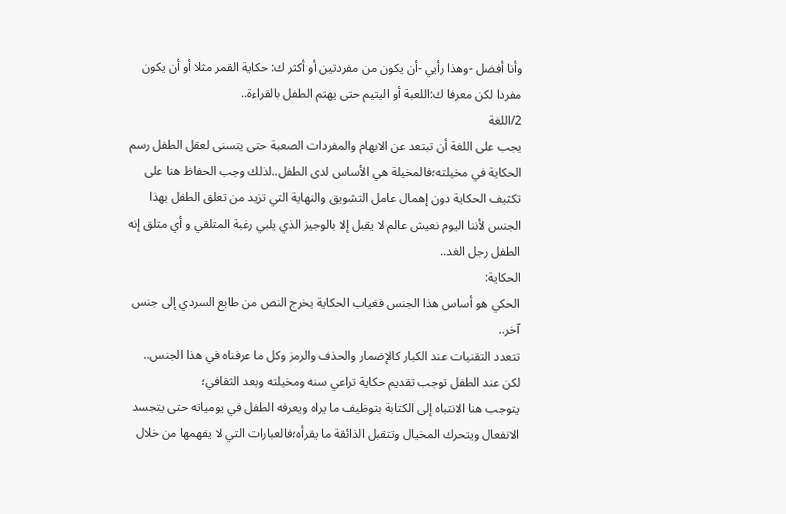وأنا أفضل -وهذا رأيي -أن يكون من مفردتين أو أكثر ك: حكاية القمر مثلا أو أن يكون مفردا لكن معرفا ك:اللعبة أو اليتيم حتى يهتم الطفل بالقراءة..
2/اللغة
يجب على اللغة أن تبتعد عن الابهام والمفردات الصعبة حتى يتسنى لعقل الطفل رسم الحكاية في مخيلته؛فالمخيلة هي الأساس لدى الطفل..لذلك وجب الحفاظ هنا على تكثيف الحكاية دون إهمال عامل التشويق والنهاية التي تزيد من تعلق الطفل بهذا الجنس لأننا اليوم نعيش عالم لا يقبل إلا بالوجيز الذي يلبي رغبة المتلقي و أي متلق إنه الطفل رجل الغد..
الحكاية:
الحكي هو أساس هذا الجنس فغياب الحكاية يخرج النص من طابع السردي إلى جنس آخر..
تتعدد التقنيات عند الكبار كالإضمار والحذف والرمز وكل ما عرفناه في هذا الجنس..
لكن عند الطفل توجب تقديم حكاية تراعي سنه ومخيلته وبعد الثقافي؛
يتوجب هنا الانتباه إلى الكتابة بتوظيف ما يراه ويعرفه الطفل في يومياته حتى يتجسد الانفعال ويتحرك المخيال وتتقبل الذائقة ما يقرأه؛فالعبارات التي لا يفهمها من خلال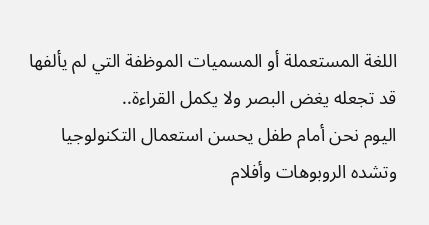اللغة المستعملة أو المسميات الموظفة التي لم يألفها قد تجعله يغض البصر ولا يكمل القراءة..
اليوم نحن أمام طفل يحسن استعمال التكنولوجيا وتشده الروبوهات وأفلام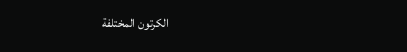الكرتون المختلفة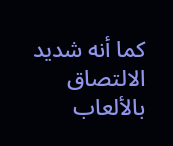كما أنه شديد الالتصاق بالألعاب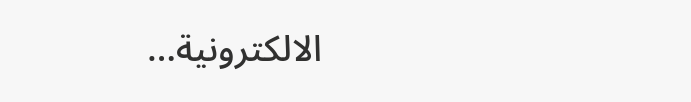الالكترونية…